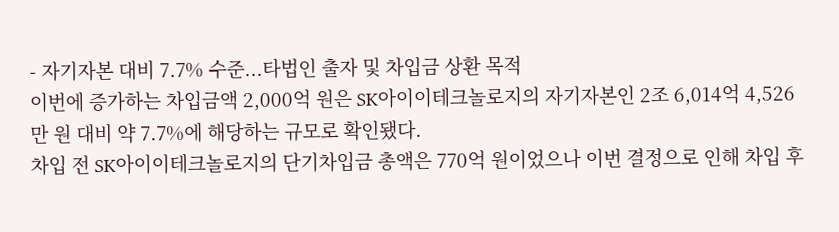- 자기자본 대비 7.7% 수준...타법인 출자 및 차입금 상환 목적
이번에 증가하는 차입금액 2,000억 원은 SK아이이테크놀로지의 자기자본인 2조 6,014억 4,526만 원 대비 약 7.7%에 해당하는 규모로 확인됐다.
차입 전 SK아이이테크놀로지의 단기차입금 총액은 770억 원이었으나 이번 결정으로 인해 차입 후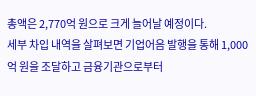총액은 2,770억 원으로 크게 늘어날 예정이다.
세부 차입 내역을 살펴보면 기업어음 발행을 통해 1,000억 원을 조달하고 금융기관으로부터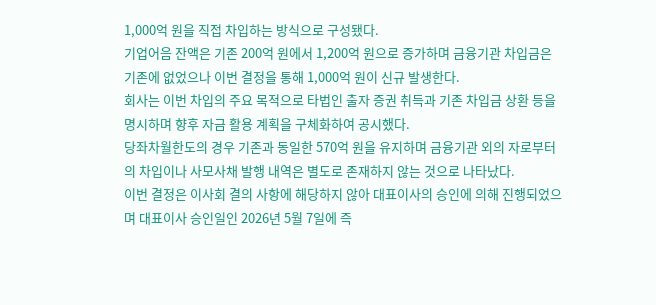1,000억 원을 직접 차입하는 방식으로 구성됐다.
기업어음 잔액은 기존 200억 원에서 1,200억 원으로 증가하며 금융기관 차입금은 기존에 없었으나 이번 결정을 통해 1,000억 원이 신규 발생한다.
회사는 이번 차입의 주요 목적으로 타법인 출자 증권 취득과 기존 차입금 상환 등을 명시하며 향후 자금 활용 계획을 구체화하여 공시했다.
당좌차월한도의 경우 기존과 동일한 570억 원을 유지하며 금융기관 외의 자로부터의 차입이나 사모사채 발행 내역은 별도로 존재하지 않는 것으로 나타났다.
이번 결정은 이사회 결의 사항에 해당하지 않아 대표이사의 승인에 의해 진행되었으며 대표이사 승인일인 2026년 5월 7일에 즉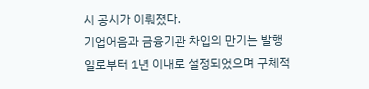시 공시가 이뤄졌다.
기업어음과 금융기관 차입의 만기는 발행일로부터 1년 이내로 설정되었으며 구체적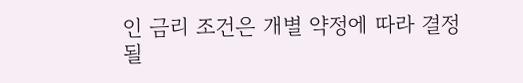인 금리 조건은 개별 약정에 따라 결정될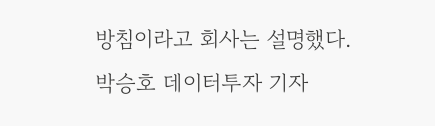방침이라고 회사는 설명했다.
박승호 데이터투자 기자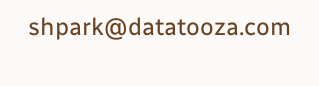shpark@datatooza.com